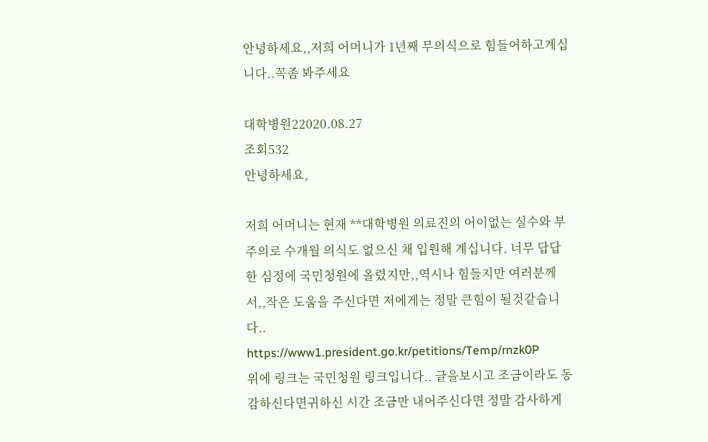안녕하세요,,저희 어머니가 1년째 무의식으로 힘들어하고계십니다..꼭좀 봐주세요

대학병원22020.08.27
조회532
안녕하세요,

저희 어머니는 현재 **대학병원 의료진의 어이없는 실수와 부주의로 수개월 의식도 없으신 채 입원해 계십니다. 너무 답답한 심정에 국민청원에 올렸지만,,역시나 힘들지만 여러분께서,,작은 도움을 주신다면 저에게는 정말 큰힘이 될것같습니다..
https://www1.president.go.kr/petitions/Temp/rnzk0P
위에 링크는 국민청원 링크입니다.. 글을보시고 조금이라도 동감하신다면귀하신 시간 조금만 내어주신다면 정말 감사하게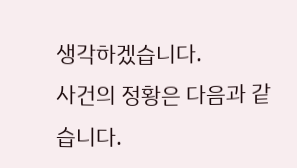생각하겠습니다.
사건의 정황은 다음과 같습니다.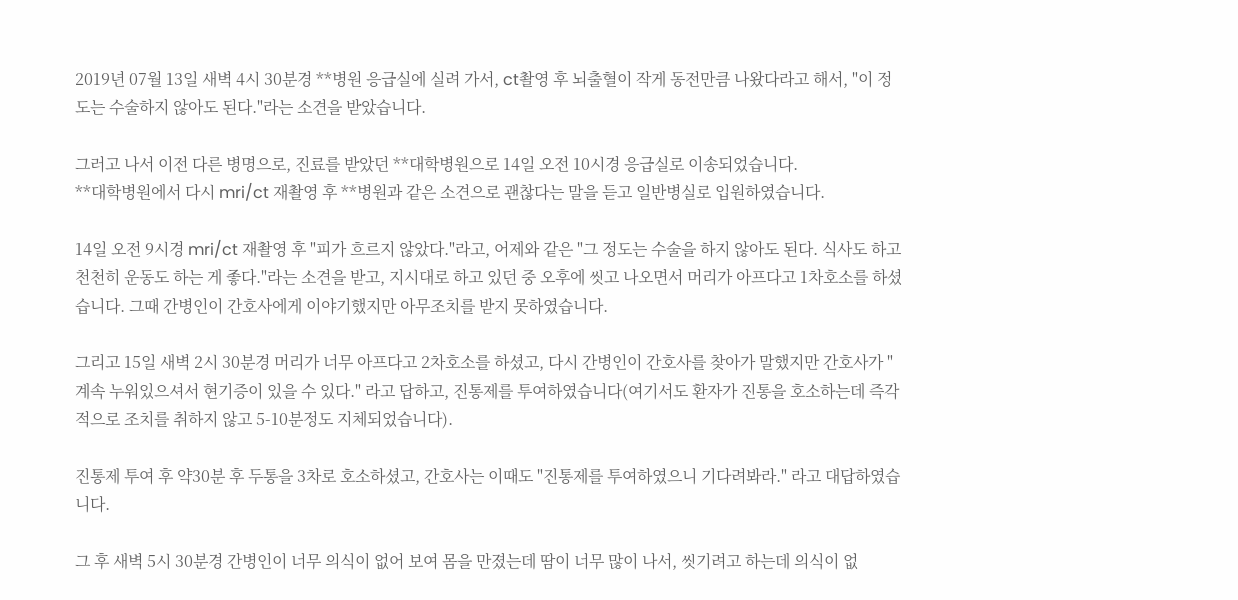2019년 07월 13일 새벽 4시 30분경 **병원 응급실에 실려 가서, ct촬영 후 뇌출혈이 작게 동전만큼 나왔다라고 해서, "이 정도는 수술하지 않아도 된다."라는 소견을 받았습니다.

그러고 나서 이전 다른 병명으로, 진료를 받았던 **대학병원으로 14일 오전 10시경 응급실로 이송되었습니다.
**대학병원에서 다시 mri/ct 재촬영 후 **병원과 같은 소견으로 괜찮다는 말을 듣고 일반병실로 입원하였습니다.

14일 오전 9시경 mri/ct 재촬영 후 "피가 흐르지 않았다."라고, 어제와 같은 "그 정도는 수술을 하지 않아도 된다. 식사도 하고 천천히 운동도 하는 게 좋다."라는 소견을 받고, 지시대로 하고 있던 중 오후에 씻고 나오면서 머리가 아프다고 1차호소를 하셨습니다. 그때 간병인이 간호사에게 이야기했지만 아무조치를 받지 못하였습니다.

그리고 15일 새벽 2시 30분경 머리가 너무 아프다고 2차호소를 하셨고, 다시 간병인이 간호사를 찾아가 말했지만 간호사가 "계속 누워있으셔서 현기증이 있을 수 있다." 라고 답하고, 진통제를 투여하였습니다(여기서도 환자가 진통을 호소하는데 즉각적으로 조치를 취하지 않고 5-10분정도 지체되었습니다).

진통제 투여 후 약30분 후 두통을 3차로 호소하셨고, 간호사는 이때도 "진통제를 투여하였으니 기다려봐라." 라고 대답하였습니다.

그 후 새벽 5시 30분경 간병인이 너무 의식이 없어 보여 몸을 만졌는데 땀이 너무 많이 나서, 씻기려고 하는데 의식이 없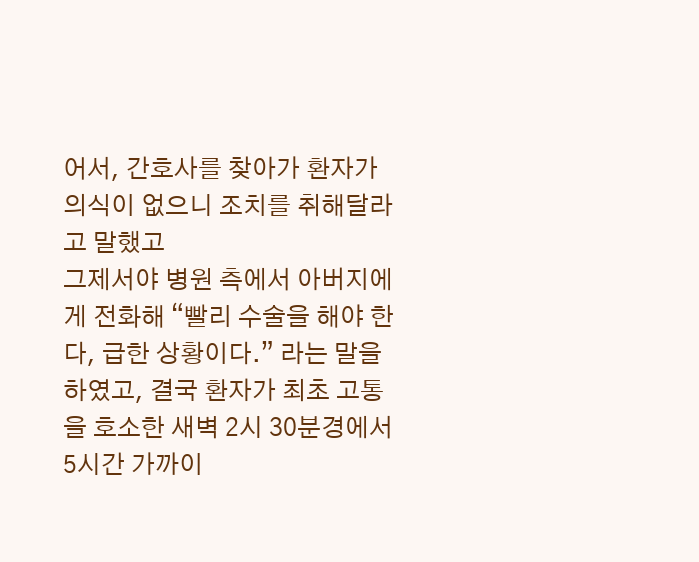어서, 간호사를 찾아가 환자가 의식이 없으니 조치를 취해달라고 말했고
그제서야 병원 측에서 아버지에게 전화해 “빨리 수술을 해야 한다, 급한 상황이다.” 라는 말을 하였고, 결국 환자가 최초 고통을 호소한 새벽 2시 30분경에서 5시간 가까이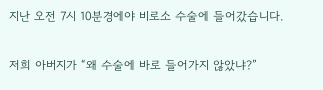지난 오전 7시 10분경에야 비로소 수술에 들어갔습니다.

저희 아버지가 “왜 수술에 바로 들어가지 않았냐?”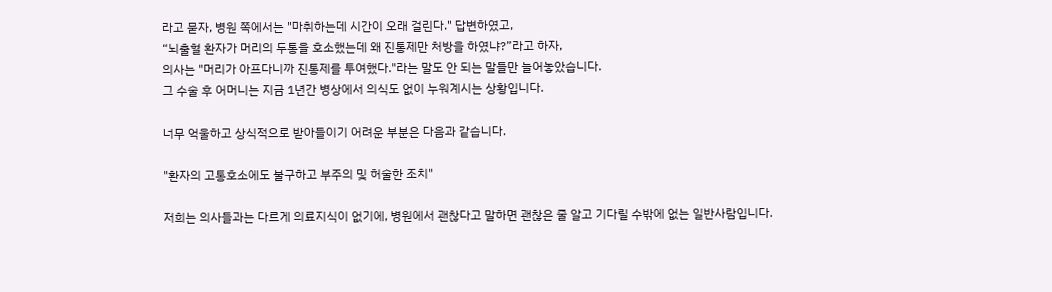라고 묻자, 병원 쪽에서는 "마취하는데 시간이 오래 걸린다." 답변하였고,
“뇌출혈 환자가 머리의 두통을 호소했는데 왜 진통제만 처방을 하였냐?”라고 하자,
의사는 "머리가 아프다니까 진통제를 투여했다."라는 말도 안 되는 말들만 늘어놓았습니다.
그 수술 후 어머니는 지금 1년간 병상에서 의식도 없이 누워계시는 상황입니다.

너무 억울하고 상식적으로 받아들이기 어려운 부분은 다음과 같습니다.

"환자의 고통호소에도 불구하고 부주의 및 허술한 조치"

저희는 의사들과는 다르게 의료지식이 없기에, 병원에서 괜찮다고 말하면 괜찮은 줄 알고 기다릴 수밖에 없는 일반사람입니다.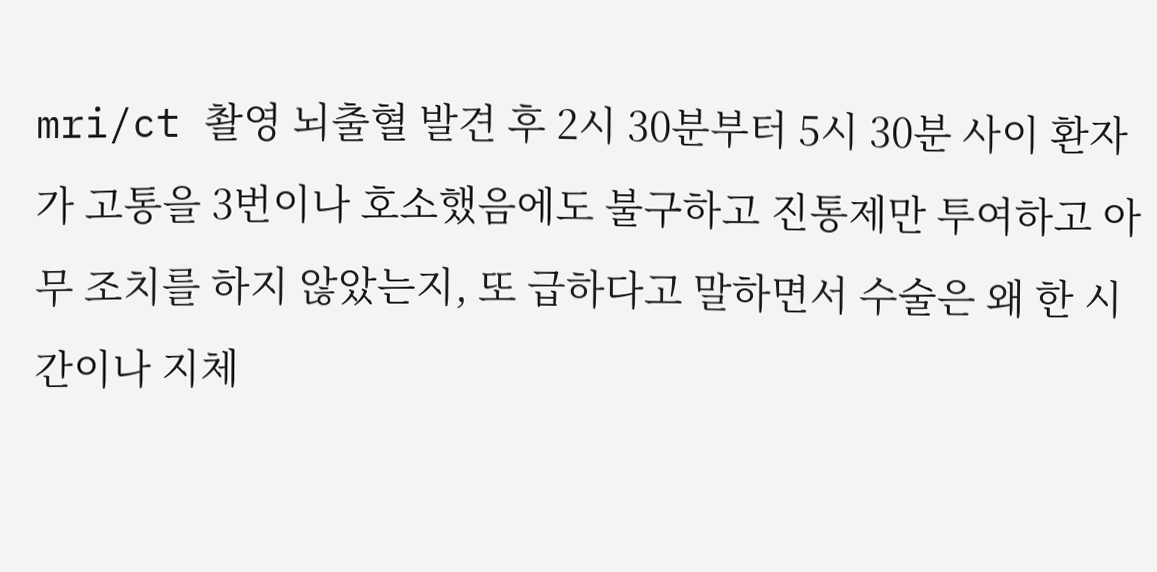mri/ct 촬영 뇌출혈 발견 후 2시 30분부터 5시 30분 사이 환자가 고통을 3번이나 호소했음에도 불구하고 진통제만 투여하고 아무 조치를 하지 않았는지, 또 급하다고 말하면서 수술은 왜 한 시간이나 지체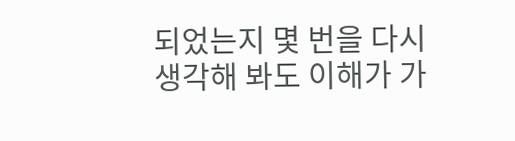되었는지 몇 번을 다시 생각해 봐도 이해가 가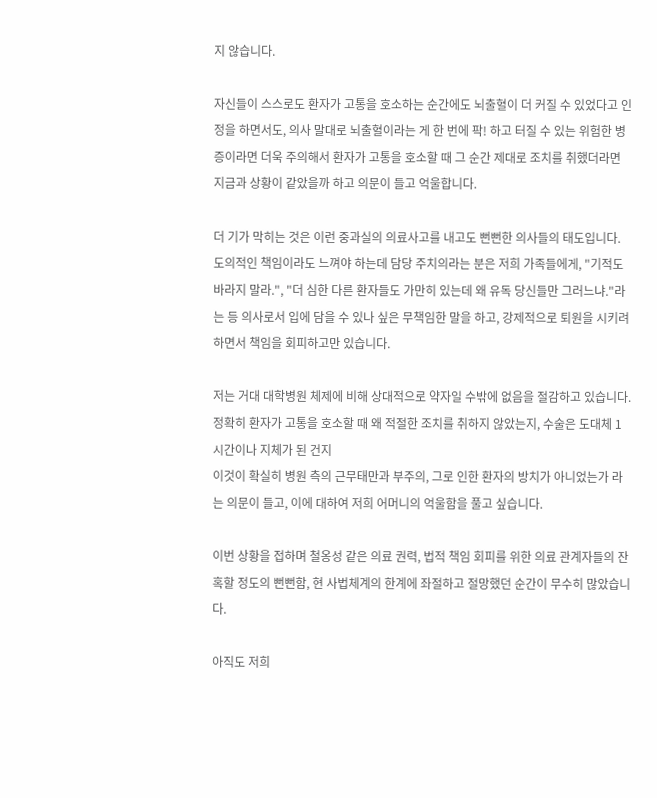지 않습니다.

자신들이 스스로도 환자가 고통을 호소하는 순간에도 뇌출혈이 더 커질 수 있었다고 인정을 하면서도, 의사 말대로 뇌출혈이라는 게 한 번에 팍! 하고 터질 수 있는 위험한 병증이라면 더욱 주의해서 환자가 고통을 호소할 때 그 순간 제대로 조치를 취했더라면 지금과 상황이 같았을까 하고 의문이 들고 억울합니다.

더 기가 막히는 것은 이런 중과실의 의료사고를 내고도 뻔뻔한 의사들의 태도입니다.
도의적인 책임이라도 느껴야 하는데 담당 주치의라는 분은 저희 가족들에게, "기적도 바라지 말라.", "더 심한 다른 환자들도 가만히 있는데 왜 유독 당신들만 그러느냐."라는 등 의사로서 입에 담을 수 있나 싶은 무책임한 말을 하고, 강제적으로 퇴원을 시키려하면서 책임을 회피하고만 있습니다.

저는 거대 대학병원 체제에 비해 상대적으로 약자일 수밖에 없음을 절감하고 있습니다.
정확히 환자가 고통을 호소할 때 왜 적절한 조치를 취하지 않았는지, 수술은 도대체 1시간이나 지체가 된 건지
이것이 확실히 병원 측의 근무태만과 부주의, 그로 인한 환자의 방치가 아니었는가 라는 의문이 들고, 이에 대하여 저희 어머니의 억울함을 풀고 싶습니다.

이번 상황을 접하며 철옹성 같은 의료 권력, 법적 책임 회피를 위한 의료 관계자들의 잔혹할 정도의 뻔뻔함, 현 사법체계의 한계에 좌절하고 절망했던 순간이 무수히 많았습니다.

아직도 저희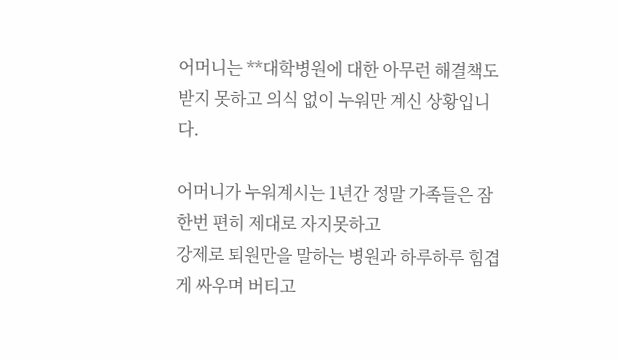어머니는 **대학병원에 대한 아무런 해결책도 받지 못하고 의식 없이 누워만 계신 상황입니다.

어머니가 누워계시는 1년간 정말 가족들은 잠 한번 편히 제대로 자지못하고
강제로 퇴원만을 말하는 병원과 하루하루 힘겹게 싸우며 버티고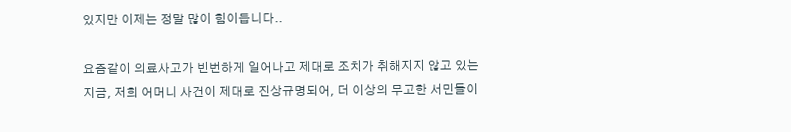있지만 이제는 정말 많이 힘이듭니다..

요즘같이 의료사고가 빈번하게 일어나고 제대로 조치가 취해지지 않고 있는 지금, 저희 어머니 사건이 제대로 진상규명되어, 더 이상의 무고한 서민들이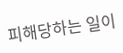피해당하는 일이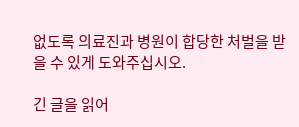없도록 의료진과 병원이 합당한 처벌을 받을 수 있게 도와주십시오.

긴 글을 읽어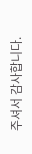주셔서 감사합니다.